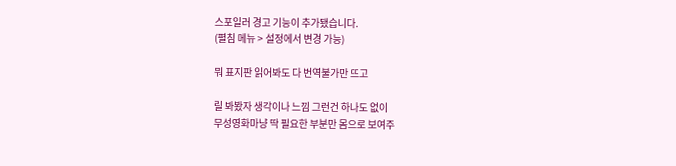스포일러 경고 기능이 추가됐습니다.
(펼침 메뉴 > 설정에서 변경 가능)

뭐 표지판 읽어봐도 다 번역불가만 뜨고

릴 봐봤자 생각이나 느낌 그런건 하나도 없이
무성영화마냥 딱 필요한 부분만 몸으로 보여주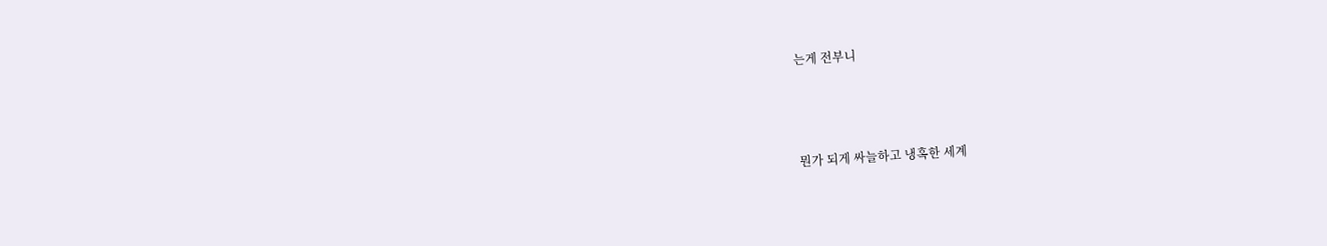는게 전부니



뭔가 되게 싸늘하고 냉혹한 세계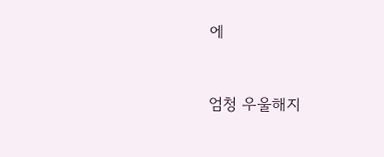에



엄청 우울해지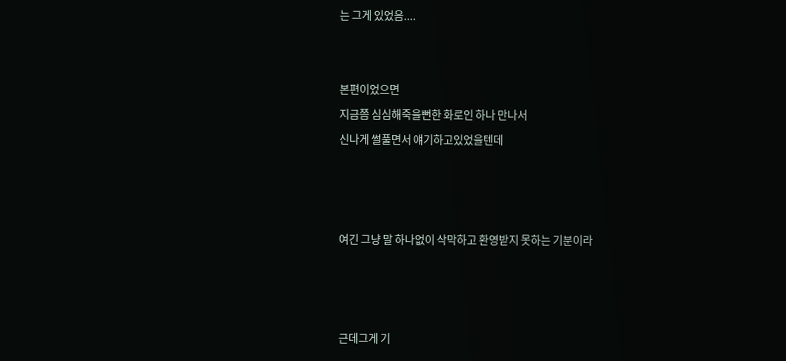는 그게 있었음....


본편이었으면
지금쯤 심심해죽을뻔한 화로인 하나 만나서
신나게 썰풀면서 얘기하고있었을텐데



여긴 그냥 말 하나없이 삭막하고 환영받지 못하는 기분이라



근데그게 기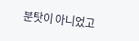분탓이 아니었고